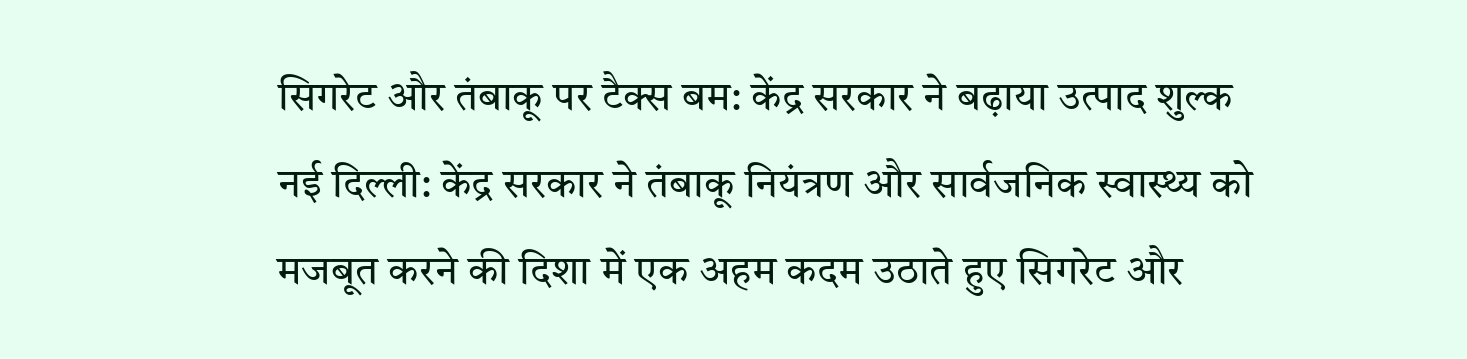सिगरेट और तंबाकू पर टैक्स बम: केंद्र सरकार ने बढ़ाया उत्पाद शुल्क
नई दिल्ली: केंद्र सरकार ने तंबाकू नियंत्रण और सार्वजनिक स्वास्थ्य को मजबूत करने की दिशा में एक अहम कदम उठाते हुए सिगरेट और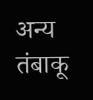अन्य तंबाकू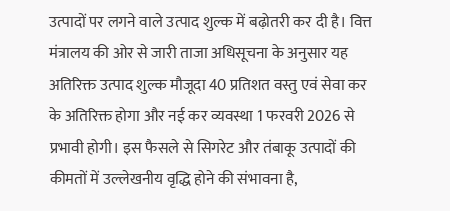उत्पादों पर लगने वाले उत्पाद शुल्क में बढ़ोतरी कर दी है। वित्त मंत्रालय की ओर से जारी ताजा अधिसूचना के अनुसार यह अतिरिक्त उत्पाद शुल्क मौजूदा 40 प्रतिशत वस्तु एवं सेवा कर के अतिरिक्त होगा और नई कर व्यवस्था 1 फरवरी 2026 से प्रभावी होगी। इस फैसले से सिगरेट और तंबाकू उत्पादों की कीमतों में उल्लेखनीय वृद्धि होने की संभावना है,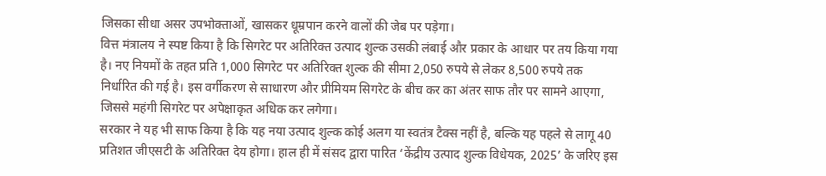जिसका सीधा असर उपभोक्ताओं, खासकर धूम्रपान करने वालों की जेब पर पड़ेगा।
वित्त मंत्रालय ने स्पष्ट किया है कि सिगरेट पर अतिरिक्त उत्पाद शुल्क उसकी लंबाई और प्रकार के आधार पर तय किया गया है। नए नियमों के तहत प्रति 1,000 सिगरेट पर अतिरिक्त शुल्क की सीमा 2,050 रुपये से लेकर 8,500 रुपये तक निर्धारित की गई है। इस वर्गीकरण से साधारण और प्रीमियम सिगरेट के बीच कर का अंतर साफ तौर पर सामने आएगा, जिससे महंगी सिगरेट पर अपेक्षाकृत अधिक कर लगेगा।
सरकार ने यह भी साफ किया है कि यह नया उत्पाद शुल्क कोई अलग या स्वतंत्र टैक्स नहीं है, बल्कि यह पहले से लागू 40 प्रतिशत जीएसटी के अतिरिक्त देय होगा। हाल ही में संसद द्वारा पारित ‘केंद्रीय उत्पाद शुल्क विधेयक, 2025’ के जरिए इस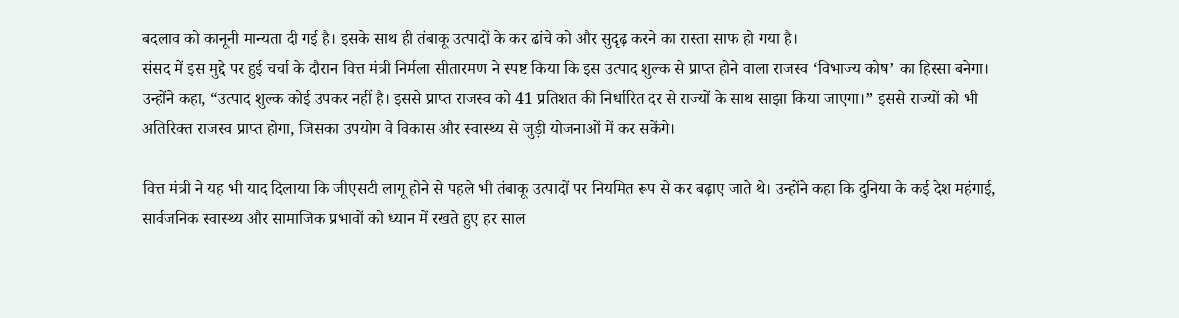बदलाव को कानूनी मान्यता दी गई है। इसके साथ ही तंबाकू उत्पादों के कर ढांचे को और सुदृढ़ करने का रास्ता साफ हो गया है।
संसद में इस मुद्दे पर हुई चर्चा के दौरान वित्त मंत्री निर्मला सीतारमण ने स्पष्ट किया कि इस उत्पाद शुल्क से प्राप्त होने वाला राजस्व ‘विभाज्य कोष’ का हिस्सा बनेगा। उन्होंने कहा, “उत्पाद शुल्क कोई उपकर नहीं है। इससे प्राप्त राजस्व को 41 प्रतिशत की निर्धारित दर से राज्यों के साथ साझा किया जाएगा।” इससे राज्यों को भी अतिरिक्त राजस्व प्राप्त होगा, जिसका उपयोग वे विकास और स्वास्थ्य से जुड़ी योजनाओं में कर सकेंगे।

वित्त मंत्री ने यह भी याद दिलाया कि जीएसटी लागू होने से पहले भी तंबाकू उत्पादों पर नियमित रूप से कर बढ़ाए जाते थे। उन्होंने कहा कि दुनिया के कई देश महंगाई, सार्वजनिक स्वास्थ्य और सामाजिक प्रभावों को ध्यान में रखते हुए हर साल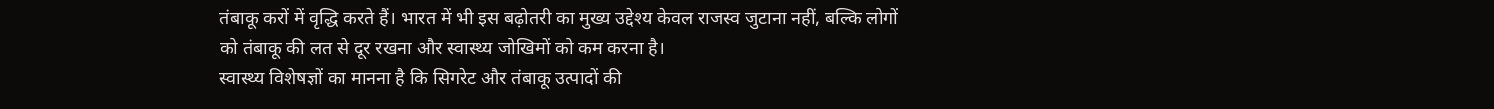तंबाकू करों में वृद्धि करते हैं। भारत में भी इस बढ़ोतरी का मुख्य उद्देश्य केवल राजस्व जुटाना नहीं, बल्कि लोगों को तंबाकू की लत से दूर रखना और स्वास्थ्य जोखिमों को कम करना है।
स्वास्थ्य विशेषज्ञों का मानना है कि सिगरेट और तंबाकू उत्पादों की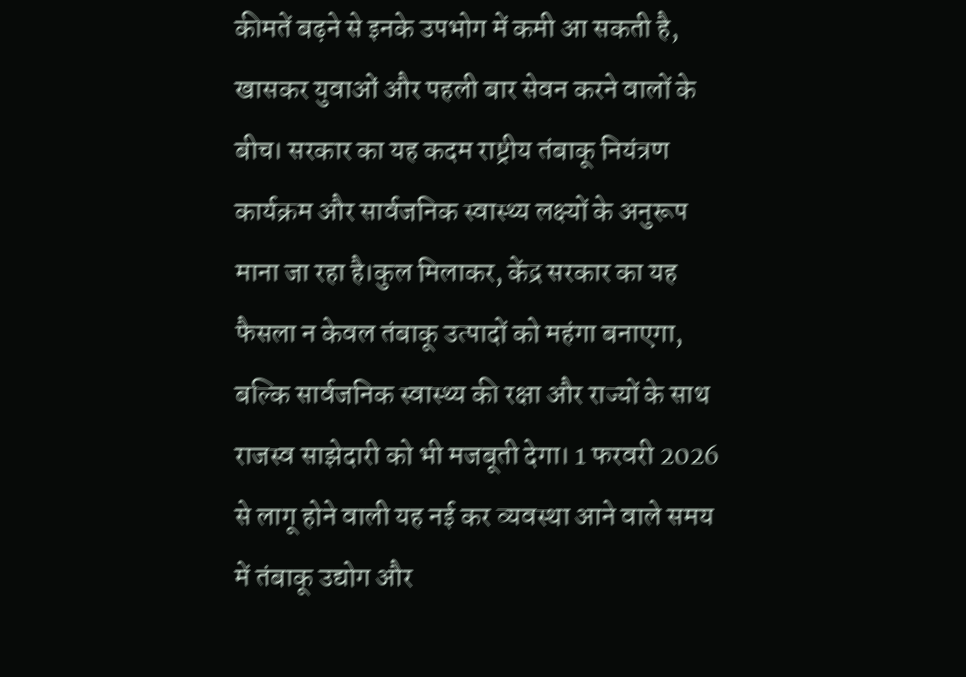कीमतें बढ़ने से इनके उपभोग में कमी आ सकती है, खासकर युवाओं और पहली बार सेवन करने वालों के बीच। सरकार का यह कदम राष्ट्रीय तंबाकू नियंत्रण कार्यक्रम और सार्वजनिक स्वास्थ्य लक्ष्यों के अनुरूप माना जा रहा है।कुल मिलाकर, केंद्र सरकार का यह फैसला न केवल तंबाकू उत्पादों को महंगा बनाएगा, बल्कि सार्वजनिक स्वास्थ्य की रक्षा और राज्यों के साथ राजस्व साझेदारी को भी मजबूती देगा। 1 फरवरी 2026 से लागू होने वाली यह नई कर व्यवस्था आने वाले समय में तंबाकू उद्योग और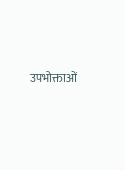उपभोक्ताओं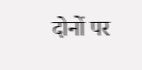दोनों पर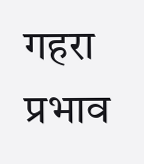गहरा प्रभाव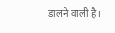डालने वाली है।